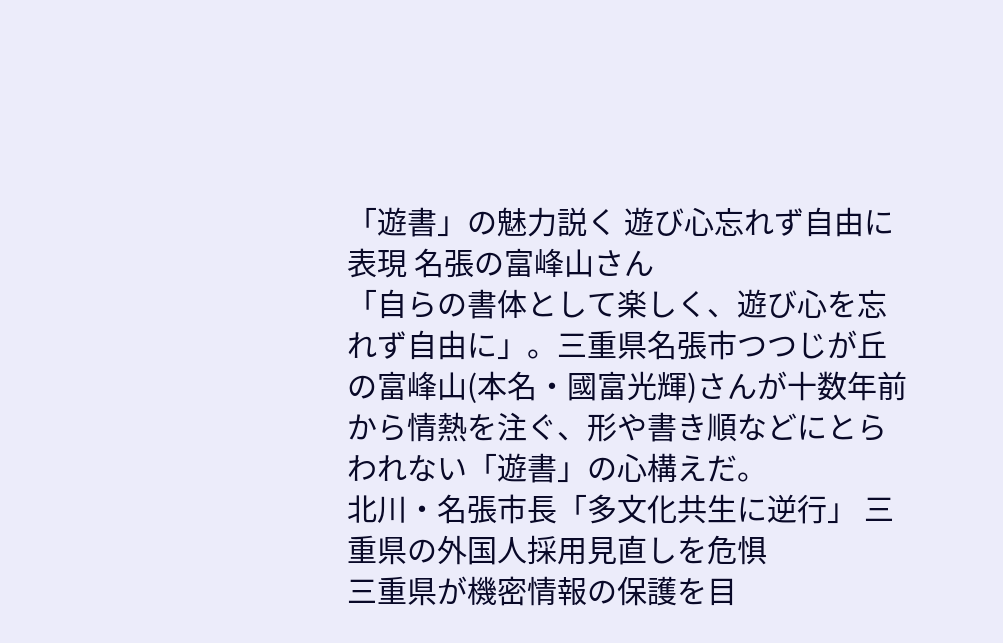「遊書」の魅力説く 遊び心忘れず自由に表現 名張の富峰山さん
「自らの書体として楽しく、遊び心を忘れず自由に」。三重県名張市つつじが丘の富峰山(本名・國富光輝)さんが十数年前から情熱を注ぐ、形や書き順などにとらわれない「遊書」の心構えだ。
北川・名張市長「多文化共生に逆行」 三重県の外国人採用見直しを危惧
三重県が機密情報の保護を目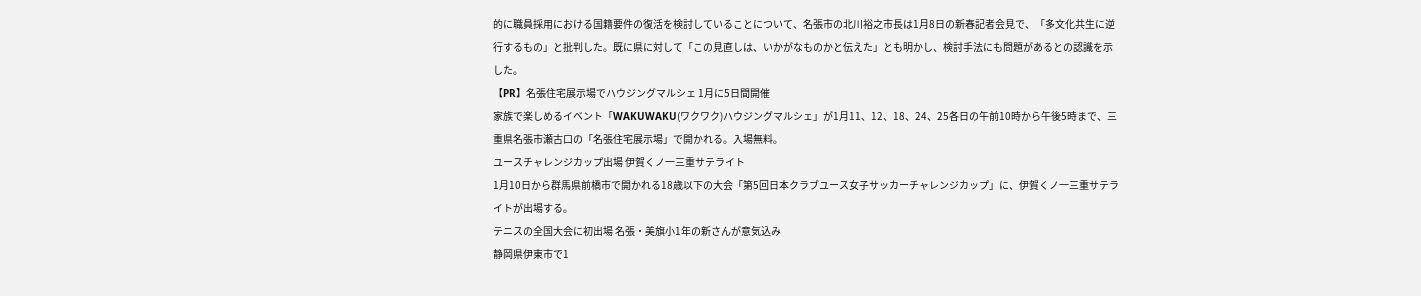的に職員採用における国籍要件の復活を検討していることについて、名張市の北川裕之市長は1月8日の新春記者会見で、「多文化共生に逆行するもの」と批判した。既に県に対して「この見直しは、いかがなものかと伝えた」とも明かし、検討手法にも問題があるとの認識を示した。
【PR】名張住宅展示場でハウジングマルシェ 1月に5日間開催
家族で楽しめるイベント「WAKUWAKU(ワクワク)ハウジングマルシェ」が1月11、12、18、24、25各日の午前10時から午後5時まで、三重県名張市瀬古口の「名張住宅展示場」で開かれる。入場無料。
ユースチャレンジカップ出場 伊賀くノ一三重サテライト
1月10日から群馬県前橋市で開かれる18歳以下の大会「第5回日本クラブユース女子サッカーチャレンジカップ」に、伊賀くノ一三重サテライトが出場する。
テニスの全国大会に初出場 名張・美旗小1年の新さんが意気込み
静岡県伊東市で1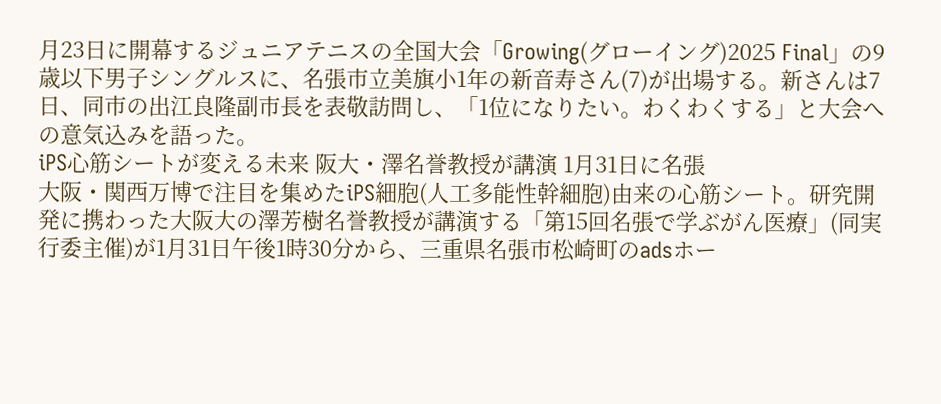月23日に開幕するジュニアテニスの全国大会「Growing(グローイング)2025 Final」の9歳以下男子シングルスに、名張市立美旗小1年の新音寿さん(7)が出場する。新さんは7日、同市の出江良隆副市長を表敬訪問し、「1位になりたい。わくわくする」と大会への意気込みを語った。
iPS心筋シートが変える未来 阪大・澤名誉教授が講演 1月31日に名張
大阪・関西万博で注目を集めたiPS細胞(人工多能性幹細胞)由来の心筋シート。研究開発に携わった大阪大の澤芳樹名誉教授が講演する「第15回名張で学ぶがん医療」(同実行委主催)が1月31日午後1時30分から、三重県名張市松崎町のadsホー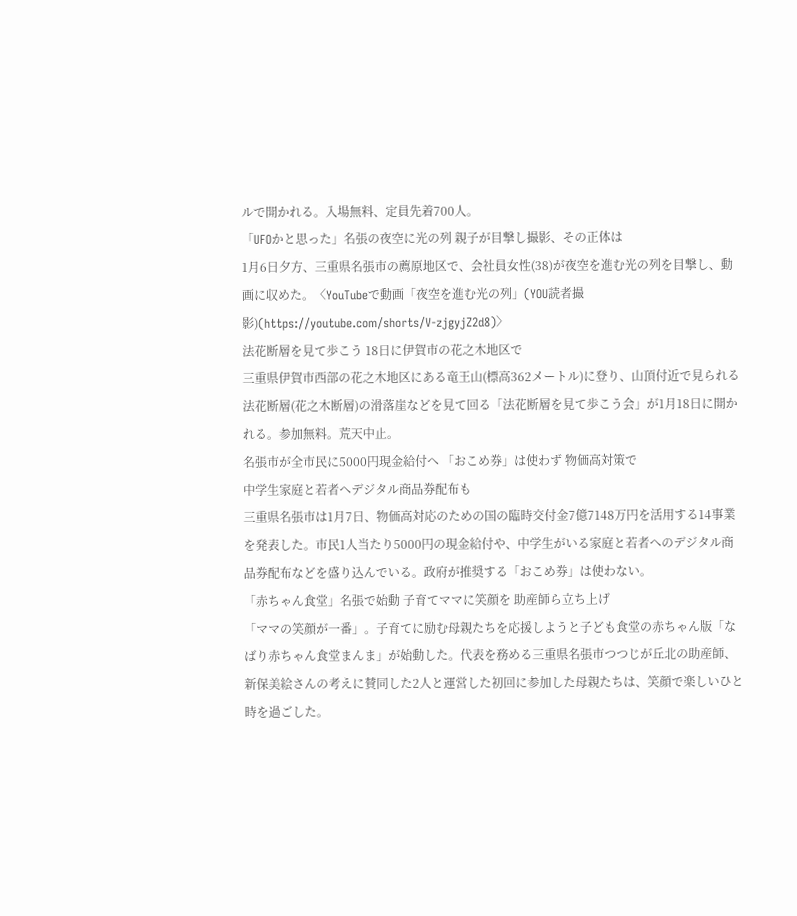ルで開かれる。入場無料、定員先着700人。
「UFOかと思った」名張の夜空に光の列 親子が目撃し撮影、その正体は
1月6日夕方、三重県名張市の薦原地区で、会社員女性(38)が夜空を進む光の列を目撃し、動画に収めた。〈YouTubeで動画「夜空を進む光の列」(YOU読者撮影)(https://youtube.com/shorts/V-zjgyjZ2d8)〉
法花断層を見て歩こう 18日に伊賀市の花之木地区で
三重県伊賀市西部の花之木地区にある竜王山(標高362メートル)に登り、山頂付近で見られる法花断層(花之木断層)の滑落崖などを見て回る「法花断層を見て歩こう会」が1月18日に開かれる。参加無料。荒天中止。
名張市が全市民に5000円現金給付へ 「おこめ券」は使わず 物価高対策で
中学生家庭と若者へデジタル商品券配布も
三重県名張市は1月7日、物価高対応のための国の臨時交付金7億7148万円を活用する14事業を発表した。市民1人当たり5000円の現金給付や、中学生がいる家庭と若者へのデジタル商品券配布などを盛り込んでいる。政府が推奨する「おこめ券」は使わない。
「赤ちゃん食堂」名張で始動 子育てママに笑顔を 助産師ら立ち上げ
「ママの笑顔が一番」。子育てに励む母親たちを応援しようと子ども食堂の赤ちゃん版「なばり赤ちゃん食堂まんま」が始動した。代表を務める三重県名張市つつじが丘北の助産師、新保美絵さんの考えに賛同した2人と運営した初回に参加した母親たちは、笑顔で楽しいひと時を過ごした。